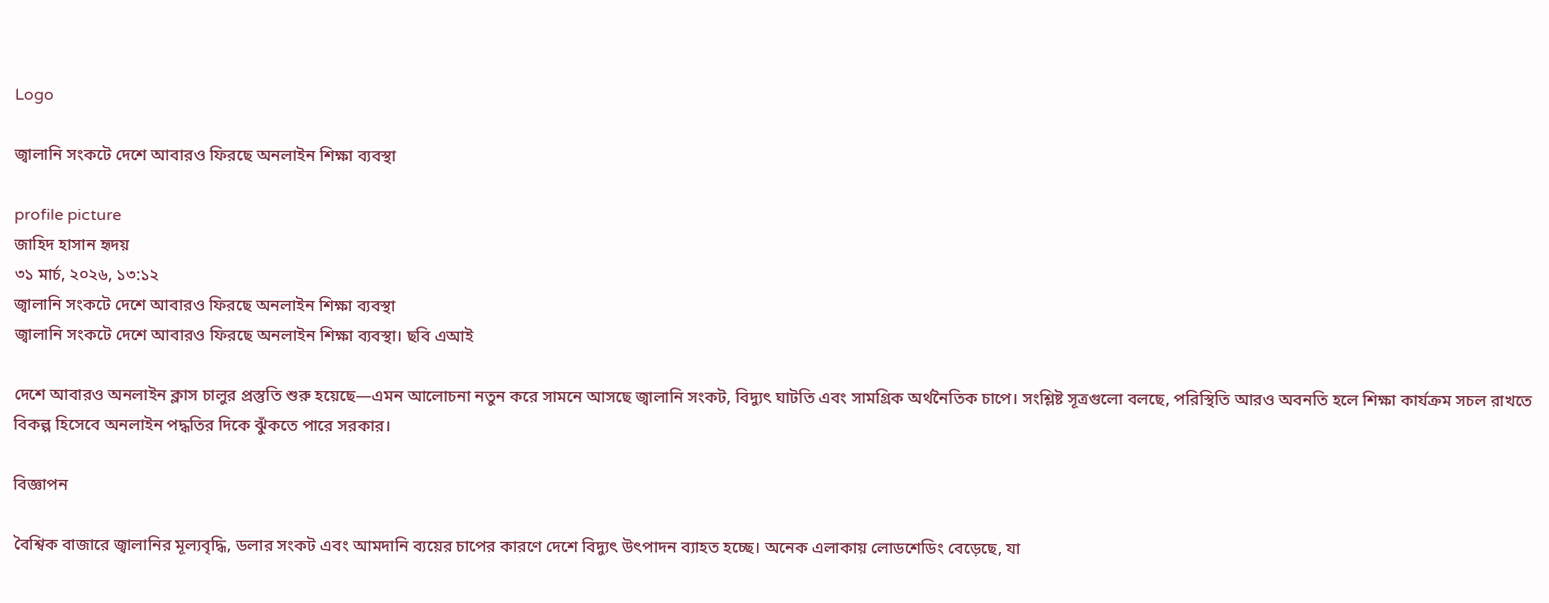Logo

জ্বালানি সংকটে দেশে আবারও ফিরছে অনলাইন শিক্ষা ব্যবস্থা

profile picture
জাহিদ হাসান হৃদয়
৩১ মার্চ, ২০২৬, ১৩:১২
জ্বালানি সংকটে দেশে আবারও ফিরছে অনলাইন শিক্ষা ব্যবস্থা
জ্বালানি সংকটে দেশে আবারও ফিরছে অনলাইন শিক্ষা ব্যবস্থা। ছবি এআই

দেশে আবারও অনলাইন ক্লাস চালুর প্রস্তুতি শুরু হয়েছে—এমন আলোচনা নতুন করে সামনে আসছে জ্বালানি সংকট, বিদ্যুৎ ঘাটতি এবং সামগ্রিক অর্থনৈতিক চাপে। সংশ্লিষ্ট সূত্রগুলো বলছে, পরিস্থিতি আরও অবনতি হলে শিক্ষা কার্যক্রম সচল রাখতে বিকল্প হিসেবে অনলাইন পদ্ধতির দিকে ঝুঁকতে পারে সরকার।

বিজ্ঞাপন

বৈশ্বিক বাজারে জ্বালানির মূল্যবৃদ্ধি, ডলার সংকট এবং আমদানি ব্যয়ের চাপের কারণে দেশে বিদ্যুৎ উৎপাদন ব্যাহত হচ্ছে। অনেক এলাকায় লোডশেডিং বেড়েছে, যা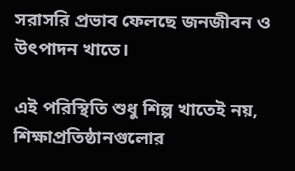সরাসরি প্রভাব ফেলছে জনজীবন ও উৎপাদন খাতে।

এই পরিস্থিতি শুধু শিল্প খাতেই নয়, শিক্ষাপ্রতিষ্ঠানগুলোর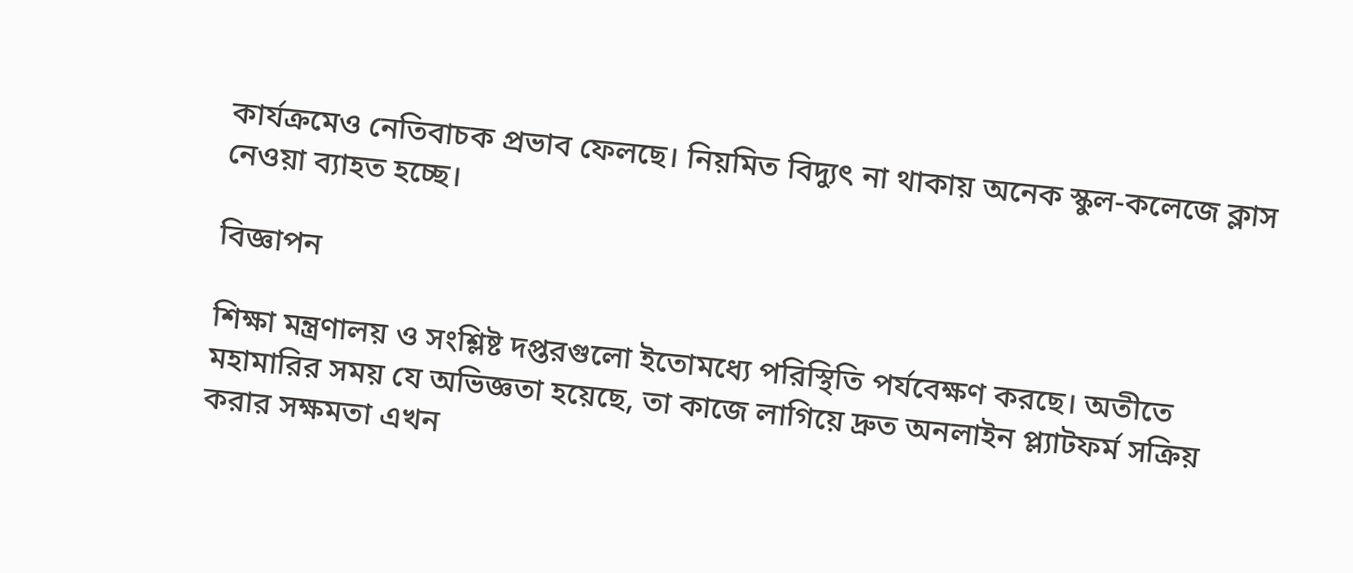কার্যক্রমেও নেতিবাচক প্রভাব ফেলছে। নিয়মিত বিদ্যুৎ না থাকায় অনেক স্কুল-কলেজে ক্লাস নেওয়া ব্যাহত হচ্ছে।

বিজ্ঞাপন

শিক্ষা মন্ত্রণালয় ও সংশ্লিষ্ট দপ্তরগুলো ইতোমধ্যে পরিস্থিতি পর্যবেক্ষণ করছে। অতীতে মহামারির সময় যে অভিজ্ঞতা হয়েছে, তা কাজে লাগিয়ে দ্রুত অনলাইন প্ল্যাটফর্ম সক্রিয় করার সক্ষমতা এখন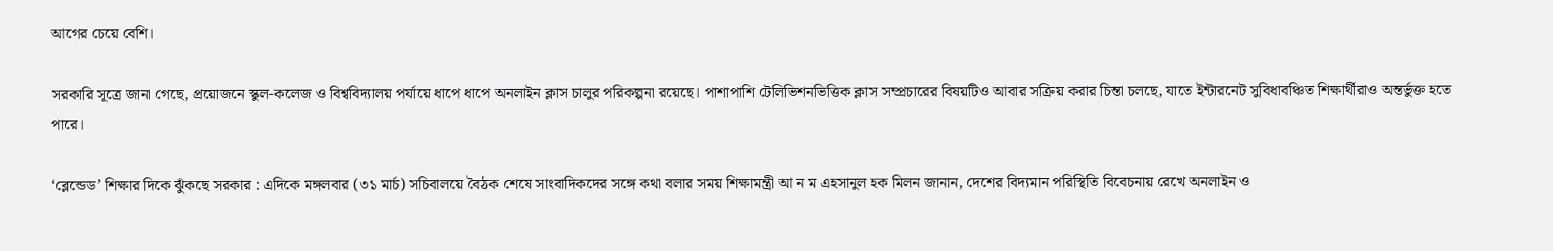আগের চেয়ে বেশি।

সরকারি সূত্রে জানা গেছে, প্রয়োজনে স্কুল-কলেজ ও বিশ্ববিদ্যালয় পর্যায়ে ধাপে ধাপে অনলাইন ক্লাস চালুর পরিকল্পনা রয়েছে। পাশাপাশি টেলিভিশনভিত্তিক ক্লাস সম্প্রচারের বিষয়টিও আবার সক্রিয় করার চিন্তা চলছে, যাতে ইন্টারনেট সুবিধাবঞ্চিত শিক্ষার্থীরাও অন্তর্ভুক্ত হতে পারে।

‘ব্লেন্ডেড’ শিক্ষার দিকে ঝুঁকছে সরকার : এদিকে মঙ্গলবার (৩১ মার্চ) সচিবালয়ে বৈঠক শেষে সাংবাদিকদের সঙ্গে কথা বলার সময় শিক্ষামন্ত্রী আ ন ম এহসানুল হক মিলন জানান, দেশের বিদ্যমান পরিস্থিতি বিবেচনায় রেখে অনলাইন ও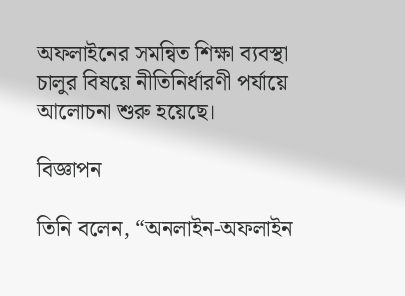অফলাইনের সমন্বিত শিক্ষা ব্যবস্থা চালুর বিষয়ে নীতিনির্ধারণী পর্যায়ে আলোচনা শুরু হয়েছে।

বিজ্ঞাপন

তিনি বলেন, “অনলাইন-অফলাইন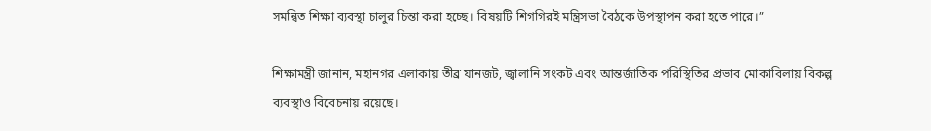সমন্বিত শিক্ষা ব্যবস্থা চালুর চিন্তা করা হচ্ছে। বিষয়টি শিগগিরই মন্ত্রিসভা বৈঠকে উপস্থাপন করা হতে পারে।”

শিক্ষামন্ত্রী জানান, মহানগর এলাকায় তীব্র যানজট, জ্বালানি সংকট এবং আন্তর্জাতিক পরিস্থিতির প্রভাব মোকাবিলায় বিকল্প ব্যবস্থাও বিবেচনায় রয়েছে।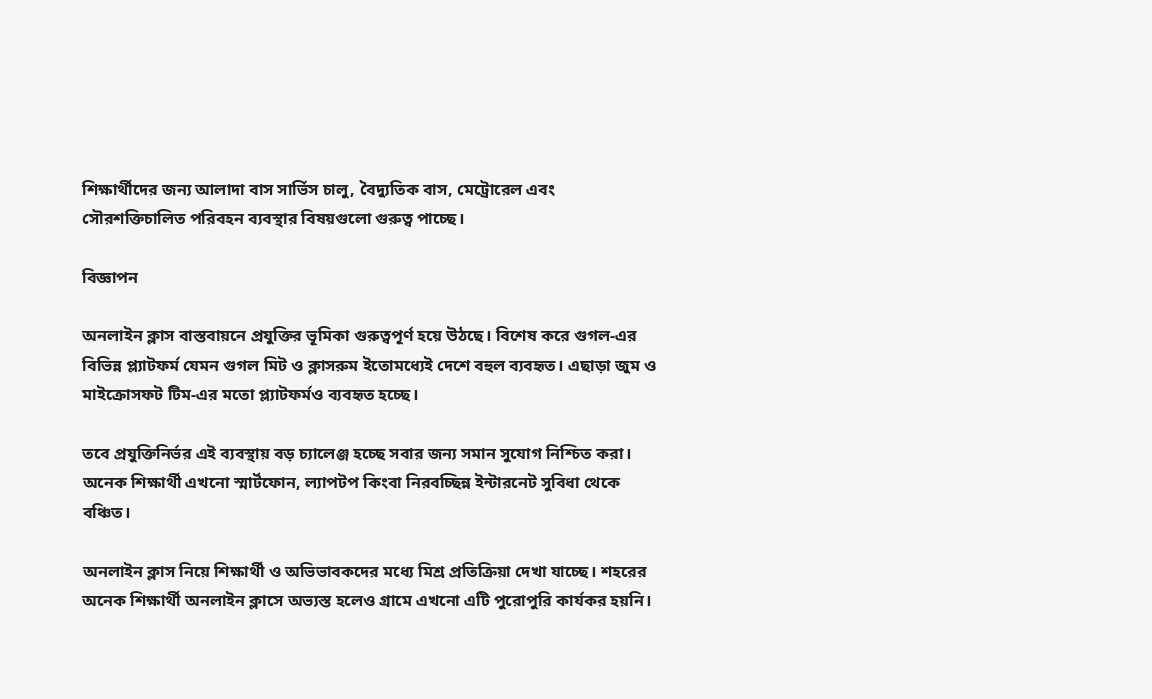শিক্ষার্থীদের জন্য আলাদা বাস সার্ভিস চালু, বৈদ্যুতিক বাস, মেট্রোরেল এবং সৌরশক্তিচালিত পরিবহন ব্যবস্থার বিষয়গুলো গুরুত্ব পাচ্ছে।

বিজ্ঞাপন

অনলাইন ক্লাস বাস্তবায়নে প্রযুক্তির ভূমিকা গুরুত্বপূর্ণ হয়ে উঠছে। বিশেষ করে গুগল-এর বিভিন্ন প্ল্যাটফর্ম যেমন গুগল মিট ও ক্লাসরুম ইতোমধ্যেই দেশে বহুল ব্যবহৃত। এছাড়া জুম ও মাইক্রোসফট টিম-এর মতো প্ল্যাটফর্মও ব্যবহৃত হচ্ছে।

তবে প্রযুক্তিনির্ভর এই ব্যবস্থায় বড় চ্যালেঞ্জ হচ্ছে সবার জন্য সমান সুযোগ নিশ্চিত করা। অনেক শিক্ষার্থী এখনো স্মার্টফোন, ল্যাপটপ কিংবা নিরবচ্ছিন্ন ইন্টারনেট সুবিধা থেকে বঞ্চিত।

অনলাইন ক্লাস নিয়ে শিক্ষার্থী ও অভিভাবকদের মধ্যে মিশ্র প্রতিক্রিয়া দেখা যাচ্ছে। শহরের অনেক শিক্ষার্থী অনলাইন ক্লাসে অভ্যস্ত হলেও গ্রামে এখনো এটি পুরোপুরি কার্যকর হয়নি।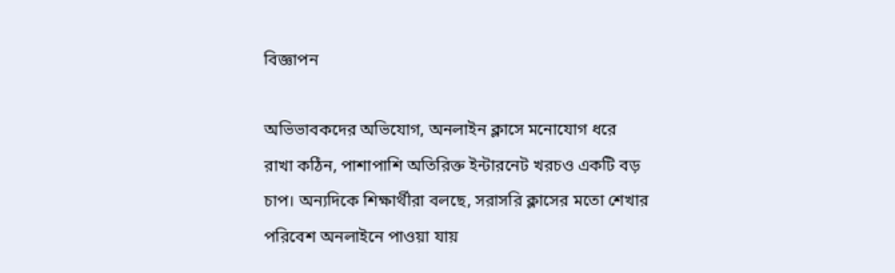বিজ্ঞাপন

অভিভাবকদের অভিযোগ, অনলাইন ক্লাসে মনোযোগ ধরে রাখা কঠিন, পাশাপাশি অতিরিক্ত ইন্টারনেট খরচও একটি বড় চাপ। অন্যদিকে শিক্ষার্থীরা বলছে, সরাসরি ক্লাসের মতো শেখার পরিবেশ অনলাইনে পাওয়া যায়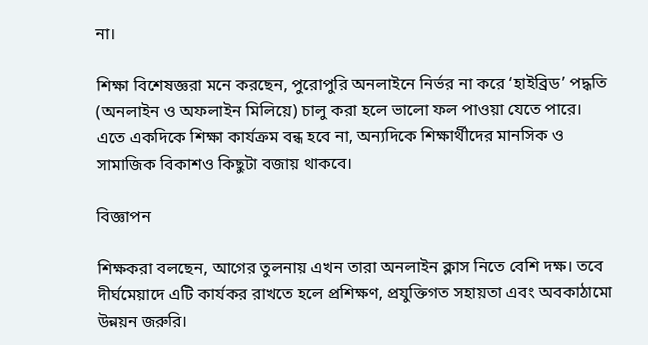না।

শিক্ষা বিশেষজ্ঞরা মনে করছেন, পুরোপুরি অনলাইনে নির্ভর না করে ‘হাইব্রিড’ পদ্ধতি (অনলাইন ও অফলাইন মিলিয়ে) চালু করা হলে ভালো ফল পাওয়া যেতে পারে। এতে একদিকে শিক্ষা কার্যক্রম বন্ধ হবে না, অন্যদিকে শিক্ষার্থীদের মানসিক ও সামাজিক বিকাশও কিছুটা বজায় থাকবে।

বিজ্ঞাপন

শিক্ষকরা বলছেন, আগের তুলনায় এখন তারা অনলাইন ক্লাস নিতে বেশি দক্ষ। তবে দীর্ঘমেয়াদে এটি কার্যকর রাখতে হলে প্রশিক্ষণ, প্রযুক্তিগত সহায়তা এবং অবকাঠামো উন্নয়ন জরুরি।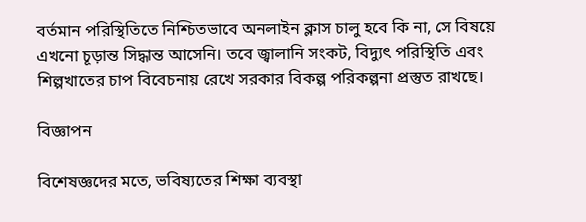বর্তমান পরিস্থিতিতে নিশ্চিতভাবে অনলাইন ক্লাস চালু হবে কি না, সে বিষয়ে এখনো চূড়ান্ত সিদ্ধান্ত আসেনি। তবে জ্বালানি সংকট, বিদ্যুৎ পরিস্থিতি এবং শিল্পখাতের চাপ বিবেচনায় রেখে সরকার বিকল্প পরিকল্পনা প্রস্তুত রাখছে।

বিজ্ঞাপন

বিশেষজ্ঞদের মতে, ভবিষ্যতের শিক্ষা ব্যবস্থা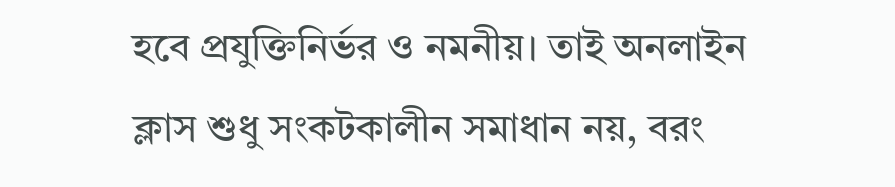হবে প্রযুক্তিনির্ভর ও নমনীয়। তাই অনলাইন ক্লাস শুধু সংকটকালীন সমাধান নয়, বরং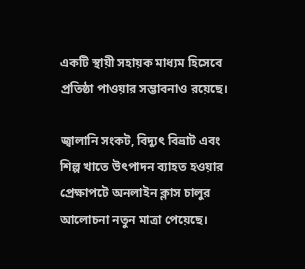একটি স্থায়ী সহায়ক মাধ্যম হিসেবে প্রতিষ্ঠা পাওয়ার সম্ভাবনাও রয়েছে।

জ্বালানি সংকট, বিদ্যুৎ বিভ্রাট এবং শিল্প খাতে উৎপাদন ব্যাহত হওয়ার প্রেক্ষাপটে অনলাইন ক্লাস চালুর আলোচনা নতুন মাত্রা পেয়েছে।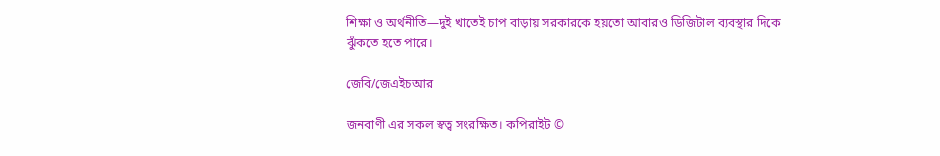শিক্ষা ও অর্থনীতি—দুই খাতেই চাপ বাড়ায় সরকারকে হয়তো আবারও ডিজিটাল ব্যবস্থার দিকে ঝুঁকতে হতে পারে।

জেবি/জেএইচআর

জনবাণী এর সকল স্বত্ব সংরক্ষিত। কপিরাইট ©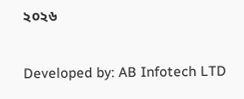২০২৬

Developed by: AB Infotech LTD